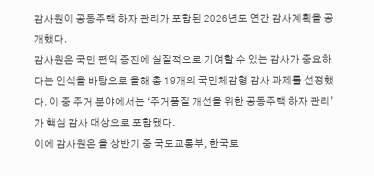감사원이 공동주택 하자 관리가 포함된 2026년도 연간 감사계획을 공개했다.
감사원은 국민 편익 증진에 실질적으로 기여할 수 있는 감사가 중요하다는 인식을 바탕으로 올해 총 19개의 국민체감형 감사 과제를 선정했다. 이 중 주거 분야에서는 ‘주거품질 개선을 위한 공동주택 하자 관리’가 핵심 감사 대상으로 포함됐다.
이에 감사원은 올 상반기 중 국도교통부, 한국토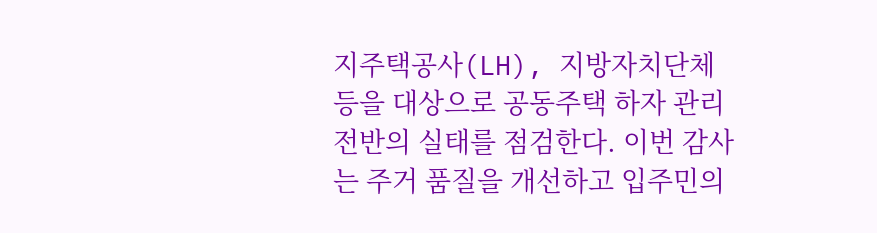지주택공사(LH), 지방자치단체 등을 대상으로 공동주택 하자 관리 전반의 실태를 점검한다. 이번 감사는 주거 품질을 개선하고 입주민의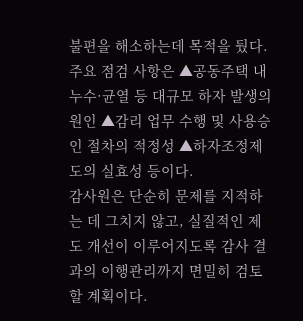불편을 해소하는데 목적을 뒀다.
주요 점검 사항은 ▲공동주택 내 누수·균열 등 대규모 하자 발생의 원인 ▲감리 업무 수행 및 사용승인 절차의 적정성 ▲하자조정제도의 실효성 등이다.
감사원은 단순히 문제를 지적하는 데 그치지 않고, 실질적인 제도 개선이 이루어지도록 감사 결과의 이행관리까지 면밀히 검토할 계획이다.